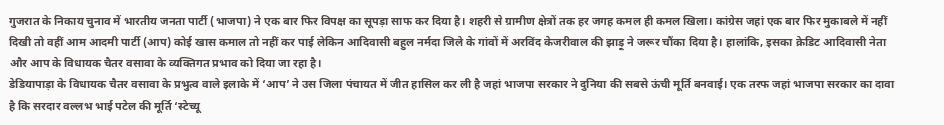गुजरात के निकाय चुनाव में भारतीय जनता पार्टी (भाजपा) ने एक बार फिर विपक्ष का सूपड़ा साफ कर दिया है। शहरी से ग्रामीण क्षेत्रों तक हर जगह कमल ही कमल खिला। कांग्रेस जहां एक बार फिर मुकाबले में नहीं दिखी तो वहीं आम आदमी पार्टी (आप) कोई खास कमाल तो नहीं कर पाई लेकिन आदिवासी बहुल नर्मदा जिले के गांवों में अरविंद केजरीवाल की झाड़ू ने जरूर चौंका दिया है। हालांकि, इसका क्रेडिट आदिवासी नेता और आप के विधायक चैतर वसावा के व्यक्तिगत प्रभाव को दिया जा रहा है।
डेडियापाड़ा के विधायक चैतर वसावा के प्रभुत्व वाले इलाके में ‘आप’ ने उस जिला पंचायत में जीत हासिल कर ली है जहां भाजपा सरकार ने दुनिया की सबसे ऊंची मूर्ति बनवाई। एक तरफ जहां भाजपा सरकार का दावा है कि सरदार वल्लभ भाई पटेल की मूर्ति ‘स्टेच्यू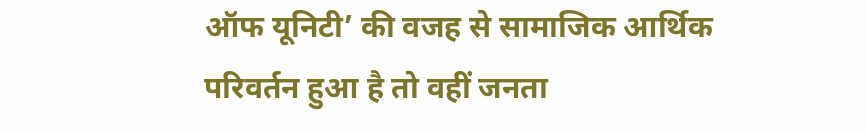ऑफ यूनिटी’ की वजह से सामाजिक आर्थिक परिवर्तन हुआ है तो वहीं जनता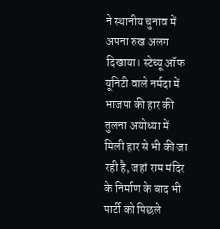ने स्थानीय चुनाव में अपना रुख अलग दिखाया। स्टेच्यू ऑफ यूनिटी वाले नर्मदा में भाजपा की हार की तुलना अयोध्या में मिली हार से भी की जा रही है, जहां राम मंदिर के निर्माण के बाद भी पार्टी को पिछले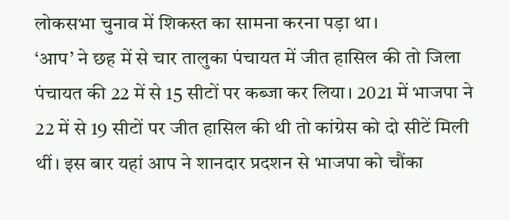लोकसभा चुनाव में शिकस्त का सामना करना पड़ा था।
‘आप’ ने छह में से चार तालुका पंचायत में जीत हासिल की तो जिला पंचायत की 22 में से 15 सीटों पर कब्जा कर लिया। 2021 में भाजपा ने 22 में से 19 सीटों पर जीत हासिल की थी तो कांग्रेस को दो सीटें मिली थीं। इस बार यहां आप ने शानदार प्रदशन से भाजपा को चौंका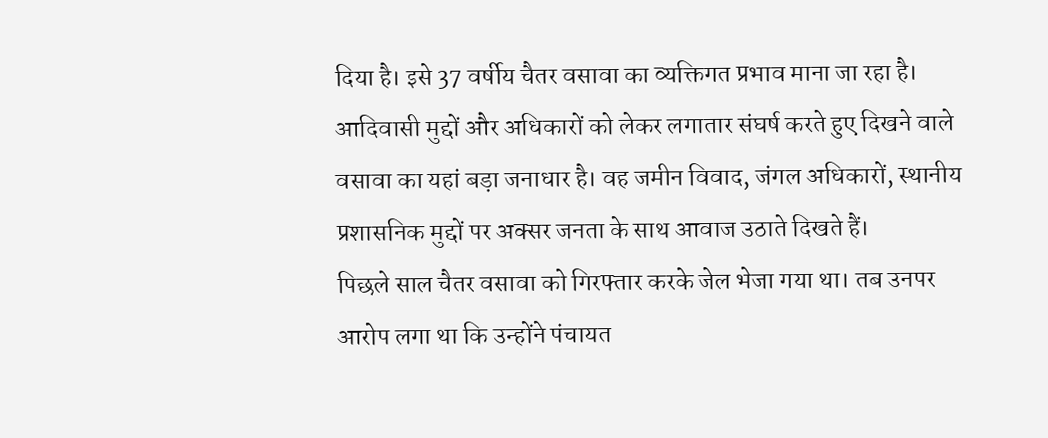दिया है। इसे 37 वर्षीय चैतर वसावा का व्यक्तिगत प्रभाव माना जा रहा है। आदिवासी मुद्दों और अधिकारों को लेकर लगातार संघर्ष करते हुए दिखने वाले वसावा का यहां बड़ा जनाधार है। वह जमीन विवाद, जंगल अधिकारों, स्थानीय प्रशासनिक मुद्दों पर अक्सर जनता के साथ आवाज उठाते दिखते हैं।
पिछले साल चैतर वसावा को गिरफ्तार करके जेल भेजा गया था। तब उनपर आरोप लगा था कि उन्होंने पंचायत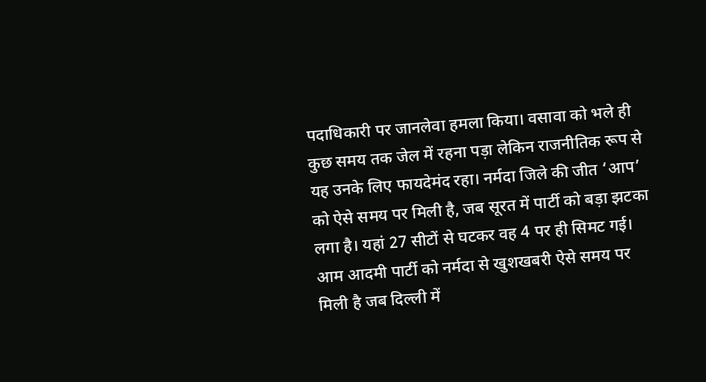पदाधिकारी पर जानलेवा हमला किया। वसावा को भले ही कुछ समय तक जेल में रहना पड़ा लेकिन राजनीतिक रूप से यह उनके लिए फायदेमंद रहा। नर्मदा जिले की जीत ‘आप’ को ऐसे समय पर मिली है, जब सूरत में पार्टी को बड़ा झटका लगा है। यहां 27 सीटों से घटकर वह 4 पर ही सिमट गई।
आम आदमी पार्टी को नर्मदा से खुशखबरी ऐसे समय पर मिली है जब दिल्ली में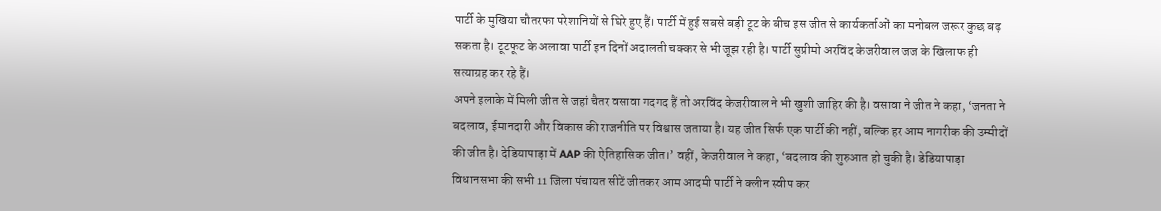पार्टी के मुखिया चौतरफा परेशानियों से घिरे हुए हैं। पार्टी में हुई सबसे बड़ी टूट के बीच इस जीत से कार्यकर्ताओं का मनोबल जरूर कुछ बढ़ सकता है। टूटफूट के अलावा पार्टी इन दिनों अदालती चक्कर से भी जूझ रही है। पार्टी सुप्रीमो अरविंद केजरीवाल जज के खिलाफ ही सत्याग्रह कर रहे हैं।
अपने इलाके में मिली जीत से जहां चैतर वसावा गदगद हैं तो अरविंद केजरीवाल ने भी खुशी जाहिर की है। वसावा ने जीत ने कहा, ‘जनता ने बदलाव, ईमानदारी और विकास की राजनीति पर विश्वास जताया है। यह जीत सिर्फ एक पार्टी की नहीं, बल्कि हर आम नागरीक की उम्मीदों की जीत है। देडियापाड़ा में AAP की ऐतिहासिक जीत।’ वहीं, केजरीवाल ने कहा, ‘बदलाव की शुरुआत हो चुकी है। डेडियापाड़ा विधानसभा की सभी 11 जिला पंचायत सीटें जीतकर आम आदमी पार्टी ने क्लीन स्वीप कर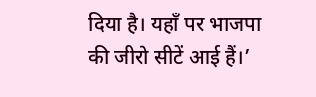दिया है। यहाँ पर भाजपा की जीरो सीटें आई हैं।’